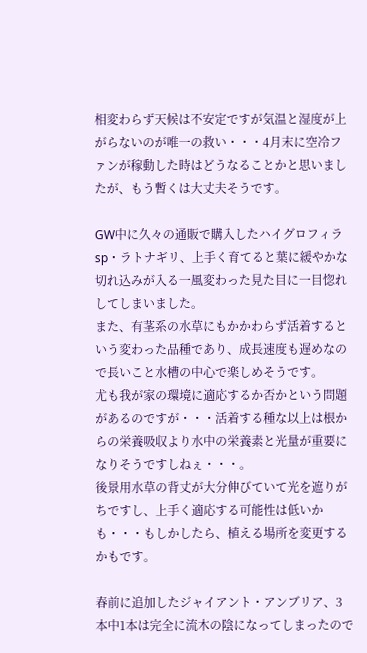相変わらず天候は不安定ですが気温と湿度が上がらないのが唯一の救い・・・4月末に空冷ファンが稼動した時はどうなることかと思いましたが、もう暫くは大丈夫そうです。

GW中に久々の通販で購入したハイグロフィラsp・ラトナギリ、上手く育てると葉に緩やかな切れ込みが入る一風変わった見た目に一目惚れしてしまいました。
また、有茎系の水草にもかかわらず活着するという変わった品種であり、成長速度も遅めなので長いこと水槽の中心で楽しめそうです。
尤も我が家の環境に適応するか否かという問題があるのですが・・・活着する種な以上は根からの栄養吸収より水中の栄養素と光量が重要になりそうですしねぇ・・・。
後景用水草の背丈が大分伸びていて光を遮りがちですし、上手く適応する可能性は低いかも・・・もしかしたら、植える場所を変更するかもです。

春前に追加したジャイアント・アンブリア、3本中1本は完全に流木の陰になってしまったので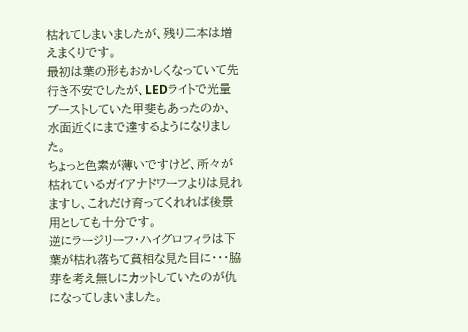枯れてしまいましたが、残り二本は増えまくりです。
最初は葉の形もおかしくなっていて先行き不安でしたが、LEDライトで光量ブーストしていた甲斐もあったのか、水面近くにまで達するようになりました。
ちょっと色素が薄いですけど、所々が枯れているガイアナドワーフよりは見れますし、これだけ育ってくれれば後景用としても十分です。
逆にラージリーフ・ハイグロフィラは下葉が枯れ落ちて貧相な見た目に・・・脇芽を考え無しにカットしていたのが仇になってしまいました。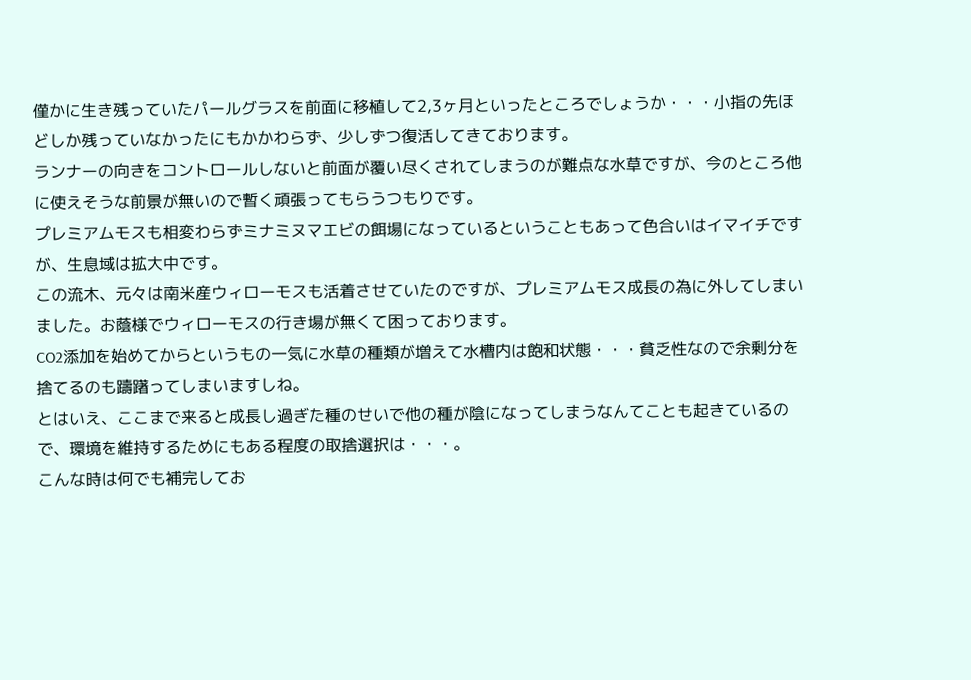僅かに生き残っていたパールグラスを前面に移植して2,3ヶ月といったところでしょうか・・・小指の先ほどしか残っていなかったにもかかわらず、少しずつ復活してきております。
ランナーの向きをコントロールしないと前面が覆い尽くされてしまうのが難点な水草ですが、今のところ他に使えそうな前景が無いので暫く頑張ってもらうつもりです。
プレミアムモスも相変わらずミナミヌマエビの餌場になっているということもあって色合いはイマイチですが、生息域は拡大中です。
この流木、元々は南米産ウィローモスも活着させていたのですが、プレミアムモス成長の為に外してしまいました。お蔭様でウィローモスの行き場が無くて困っております。
CO2添加を始めてからというもの一気に水草の種類が増えて水槽内は飽和状態・・・貧乏性なので余剰分を捨てるのも躊躇ってしまいますしね。
とはいえ、ここまで来ると成長し過ぎた種のせいで他の種が陰になってしまうなんてことも起きているので、環境を維持するためにもある程度の取捨選択は・・・。
こんな時は何でも補完してお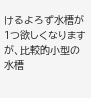けるよろず水槽が1つ欲しくなりますが、比較的小型の水槽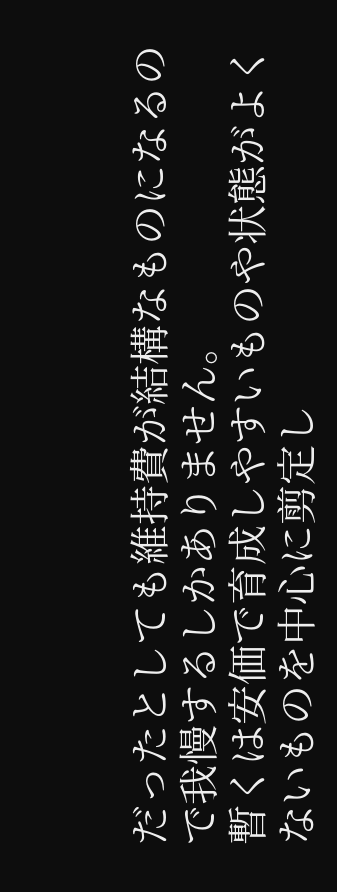だったとしても維持費が結構なものになるので我慢するしかありません。
暫くは安価で育成しやすいものや状態がよくないものを中心に剪定し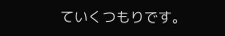ていくつもりです。